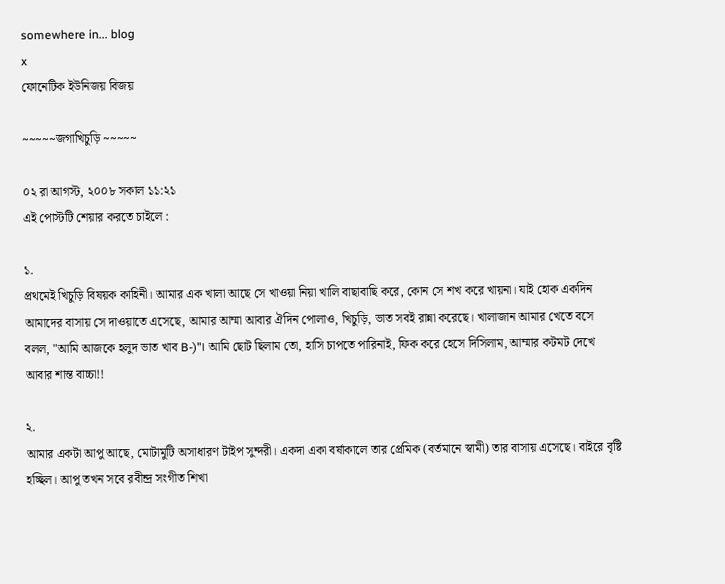somewhere in... blog
x
ফোনেটিক ইউনিজয় বিজয়

~~~~~জগাখিচুড়ি ~~~~~

০২ রা আগস্ট, ২০০৮ সকাল ১১:২১
এই পোস্টটি শেয়ার করতে চাইলে :

১.
প্রথমেই খিচুড়ি বিষয়ক কাহিনী। আমার এক খালা আছে সে খাওয়া নিয়া খালি বাছাবাছি করে, কোন সে শখ করে খায়না। যাই হোক একদিন আমাদের বাসায় সে দাওয়াতে এসেছে, আমার আম্মা আবার ঐদিন পোলাও, খিচুড়ি, ভাত সবই রান্না করেছে। খালাজান আমার খেতে বসে বলল, "আমি আজকে হলুদ ভাত খাব B-)"। আমি ছোট ছিলাম তো, হাসি চাপতে পারিনাই, ফিক করে হেসে দিসিলাম, আম্মার কটমট দেখে আবার শান্ত বাচ্চা!!

২.
আমার একটা আপু আছে, মোটামুটি অসাধারণ টাইপ সুন্দরী। একদা একা বর্ষাকালে তার প্রেমিক (বর্তমানে স্বামী) তার বাসায় এসেছে। বাইরে বৃষ্টি হচ্ছিল। আপু তখন সবে রবীন্দ্র সংগীত শিখা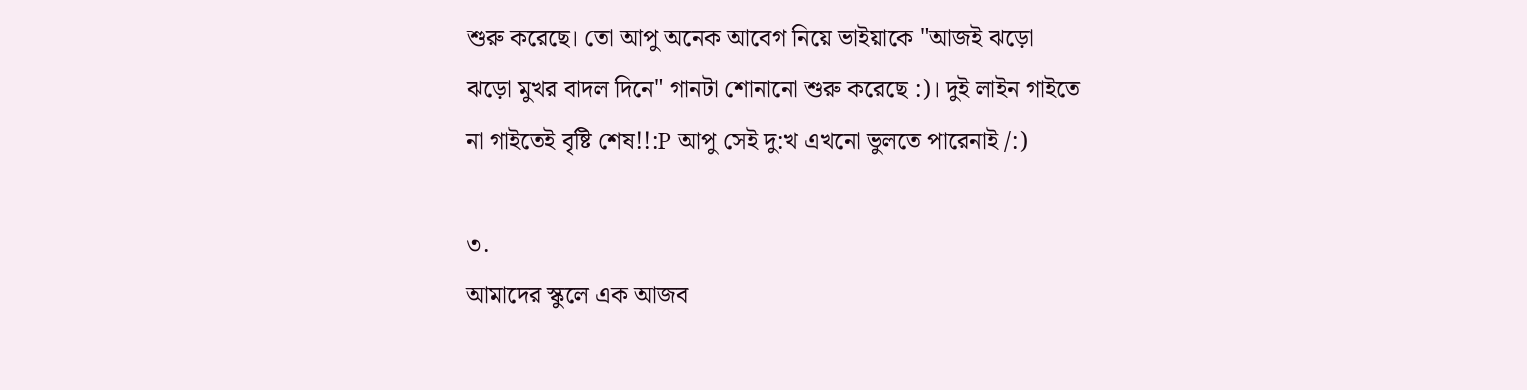শুরু করেছে। তো আপু অনেক আবেগ নিয়ে ভাইয়াকে "আজই ঝড়ো ঝড়ো মুখর বাদল দিনে" গানটা শোনানো শুরু করেছে :)। দুই লাইন গাইতে না গাইতেই বৃষ্টি শেষ!!:P আপু সেই দু:খ এখনো ভুলতে পারেনাই /:)

৩.
আমাদের স্কুলে এক আজব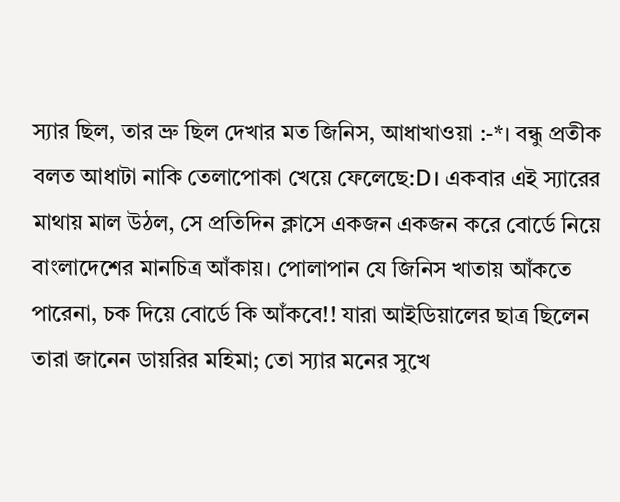স্যার ছিল, তার ভ্রু ছিল দেখার মত জিনিস, আধাখাওয়া :-*। বন্ধু প্রতীক বলত আধাটা নাকি তেলাপোকা খেয়ে ফেলেছে:D। একবার এই স্যারের মাথায় মাল উঠল, সে প্রতিদিন ক্লাসে একজন একজন করে বোর্ডে নিয়ে বাংলাদেশের মানচিত্র আঁকায়। পোলাপান যে জিনিস খাতায় আঁকতে পারেনা, চক দিয়ে বোর্ডে কি আঁকবে!! যারা আইডিয়ালের ছাত্র ছিলেন তারা জানেন ডায়রির মহিমা; তো স্যার মনের সুখে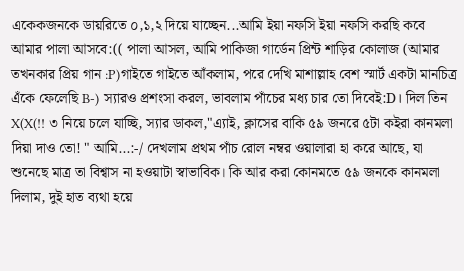একেকজনকে ডায়রিতে ০,১,২ দিয়ে যাচ্ছেন...আমি ইয়া নফসি ইয়া নফসি করছি কবে আমার পালা আসবে:(( পালা আসল, আমি পাকিজা গার্ডেন প্রিন্ট শাড়ির কোলাজ (আমার তখনকার প্রিয় গান :P)গাইতে গাইতে আঁকলাম, পরে দেখি মাশাল্লাহ বেশ স্মার্ট একটা মানচিত্র এঁকে ফেলেছি B-) স্যারও প্রশংসা করল, ভাবলাম পাঁচের মধ্য চার তো দিবেই:D। দিল তিন X(X(!! ৩ নিয়ে চলে যাচ্ছি, স্যার ডাকল,"এ্যাই, ক্লাসের বাকি ৫৯ জনরে ৫টা কইরা কানমলা দিয়া দাও তো! " আমি...:-/ দেখলাম প্রথম পাঁচ রোল নম্বর ওয়ালারা হা করে আছে, যা শুনেছে মাত্র তা বিশ্বাস না হওয়াটা স্বাভাবিক। কি আর করা কোনমতে ৫৯ জনকে কানমলা দিলাম, দুই হাত ব্যথা হয়ে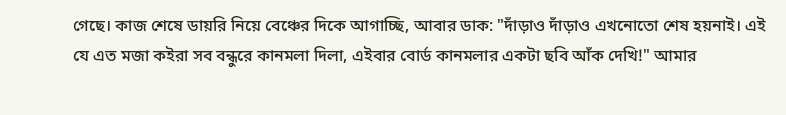গেছে। কাজ শেষে ডায়রি নিয়ে বেঞ্চের দিকে আগাচ্ছি, আবার ডাক: "দাঁড়াও দাঁড়াও এখনোতো শেষ হয়নাই। এই যে এত মজা কইরা সব বন্ধুরে কানমলা দিলা, এইবার বোর্ড কানমলার একটা ছবি আঁক দেখি!" আমার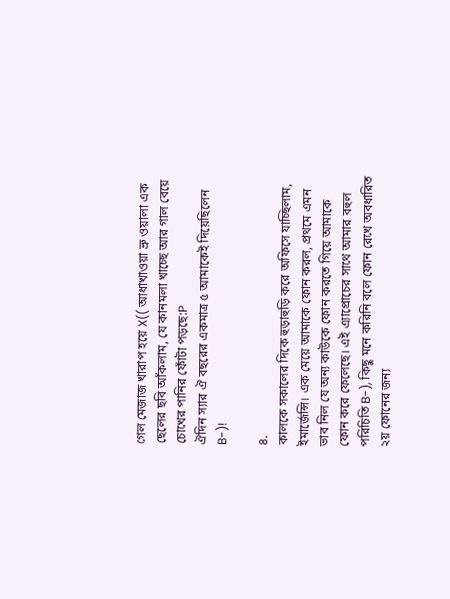গেল মেজাজ খারাপ হয়ে X(( আধাখাওয়া ভ্রু ওয়ালা এক ছেলের ছবি আঁকলাম, যে কানমলা খাচ্ছে আর গাল বেয়ে চোখের পানির ফোঁটা পড়ছে:P
ঐদিন স্যার ঐ বছরের একমাত্র ৫ আমাকেই দিয়েছিলেন B-)!

৪.
কালকে সকালের দিকে হুড়াহুড়ি করে অফিসে যাচ্ছিলাম, ইমার্জেন্সি। এক মেয়ে আমাকে ফোন করল, প্রথমে এমন ভাব নিল যে অন্য কাউকে ফোন করতে গিয়ে আমাকে ফোন করে ফেলেছে। এই এ্যাপ্রোচের সাথে আমার বহুল পরিচিতি B-), কিছু মনে করিনি বলে ফোন রেখে অবধারিত ২য় ফোনের জন্য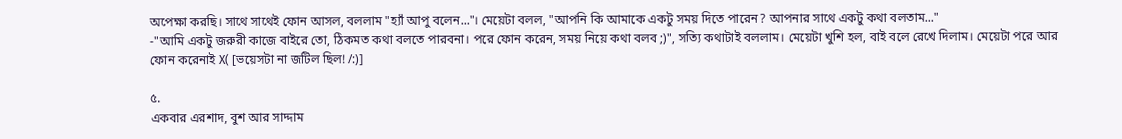অপেক্ষা করছি। সাথে সাথেই ফোন আসল, বললাম "হ্যাঁ আপু বলেন..."। মেয়েটা বলল, "আপনি কি আমাকে একটু সময় দিতে পারেন? আপনার সাথে একটু কথা বলতাম..."
-"আমি একটু জরুরী কাজে বাইরে তো, ঠিকমত কথা বলতে পারবনা। পরে ফোন করেন, সময় নিয়ে কথা বলব ;)", সত্যি কথাটাই বললাম। মেয়েটা খুশি হল, বাই বলে রেখে দিলাম। মেয়েটা পরে আর ফোন করেনাই X( [ভয়েসটা না জটিল ছিল! /:)]

৫.
একবার এরশাদ, বুশ আর সাদ্দাম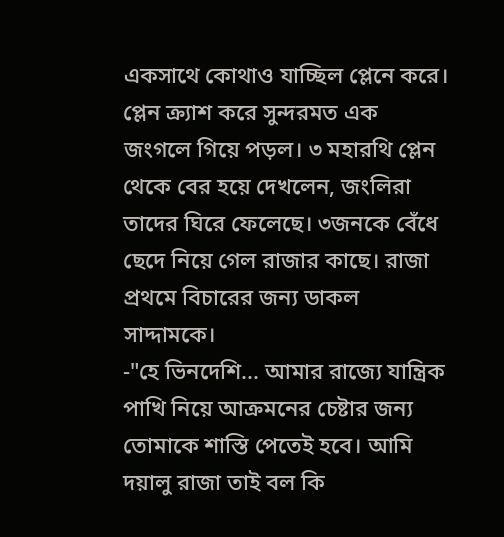একসাথে কোথাও যাচ্ছিল প্লেনে করে। প্লেন ক্র্যাশ করে সুন্দরমত এক জংগলে গিয়ে পড়ল। ৩ মহারথি প্লেন থেকে বের হয়ে দেখলেন, জংলিরা তাদের ঘিরে ফেলেছে। ৩জনকে বেঁধে ছেদে নিয়ে গেল রাজার কাছে। রাজা প্রথমে বিচারের জন্য ডাকল সাদ্দামকে।
-"হে ভিনদেশি... আমার রাজ্যে যান্ত্রিক পাখি নিয়ে আক্রমনের চেষ্টার জন্য তোমাকে শাস্তি পেতেই হবে। আমি দয়ালু রাজা তাই বল কি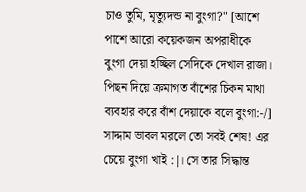চাও তুমি, মৃত্যুদন্ড না বুংগা?" [আশে পাশে আরো কয়েকজন অপরাধীকে বুংগা দেয়া হচ্ছিল সেদিকে দেখাল রাজা। পিছন দিয়ে ক্রমাগত বাঁশের চিকন মাথা ব্যবহার করে বাঁশ দেয়াকে বলে বুংগা:-/] সাদ্দাম ভাবল মরলে তো সবই শেষ! এর চেয়ে বুংগা খাই :|। সে তার সিদ্ধান্ত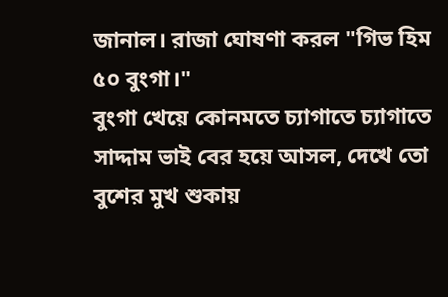জানাল। রাজা ঘোষণা করল "গিভ হিম ৫০ বুংগা।"
বুংগা খেয়ে কোনমতে চ্যাগাতে চ্যাগাতে সাদ্দাম ভাই বের হয়ে আসল, দেখে তো বুশের মুখ শুকায়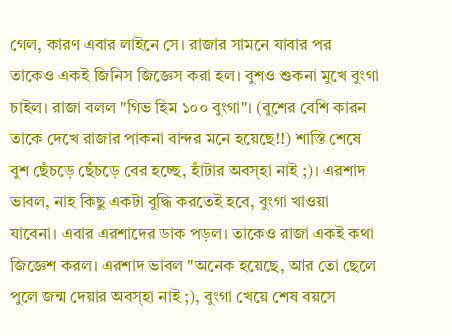গেল, কারণ এবার লাইনে সে। রাজার সামনে যাবার পর তাকেও একই জিনিস জিজ্ঞেস করা হল। বুশও শুকনা মুখে বুংগা চাইল। রাজা বলল "গিভ হিম ১০০ বুংগা"। (বুশের বেশি কারন তাকে দেখে রাজার পাকনা বান্দর মনে হয়েছে!!) শাস্তি শেষে বুশ ছেঁচড়ে ছেঁচড়ে বের হচ্ছে, হাঁটার অবস্হা নাই ;)। এরশাদ ভাবল, নাহ কিছু একটা বুদ্ধি করতেই হবে, বুংগা খাওয়া যাবেনা। এবার এরশাদের ডাক পড়ল। তাকেও রাজা একই কথা জিজ্ঞেশ করল। এরশাদ ভাবল "অনেক হয়েছে, আর তো ছেলে পুলে জন্ম দেয়ার অবস্হা নাই ;), বুংগা খেয়ে শেষ বয়সে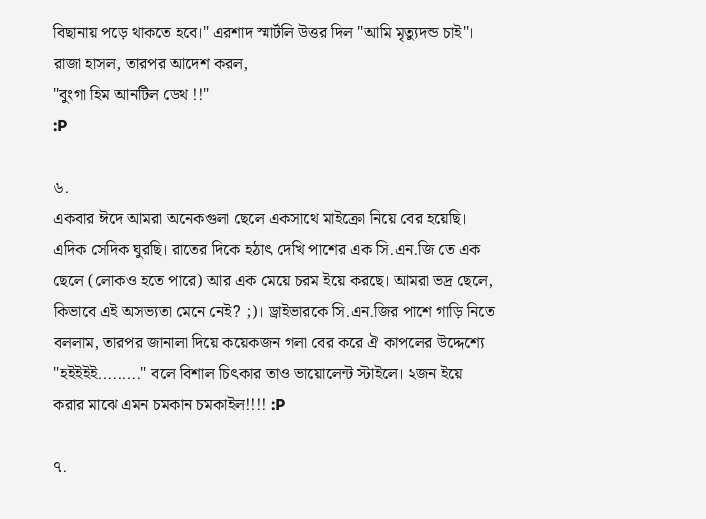বিছানায় পড়ে থাকতে হবে।" এরশাদ স্মার্টলি উত্তর দিল "আমি মৃত্যুদন্ড চাই"। রাজা হাসল, তারপর আদেশ করল,
"বুংগা হিম আনটিল ডেথ !!"
:P

৬.
একবার ঈদে আমরা অনেকগুলা ছেলে একসাথে মাইক্রো নিয়ে বের হয়েছি। এদিক সেদিক ঘুরছি। রাতের দিকে হঠাৎ দেখি পাশের এক সি.এন.জি তে এক ছেলে (লোকও হতে পারে) আর এক মেয়ে চরম ইয়ে করছে। আমরা ভদ্র ছেলে, কিভাবে এই অসভ্যতা মেনে নেই? ;)। ড্রাইভারকে সি.এন.জির পাশে গাড়ি নিতে বললাম, তারপর জানালা দিয়ে কয়েকজন গলা বের করে ঐ কাপলের উদ্দেশ্যে "হইইইই........." বলে বিশাল চিৎকার তাও ভায়োলেন্ট স্টাইলে। ২জন ইয়ে করার মাঝে এমন চমকান চমকাইল!!!! :P

৭.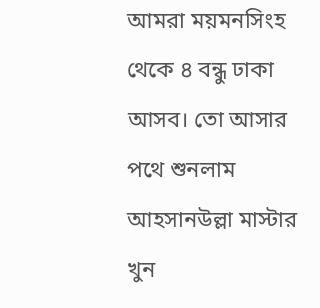আমরা ময়মনসিংহ থেকে ৪ বন্ধু ঢাকা আসব। তো আসার পথে শুনলাম আহসানউল্লা মাস্টার খুন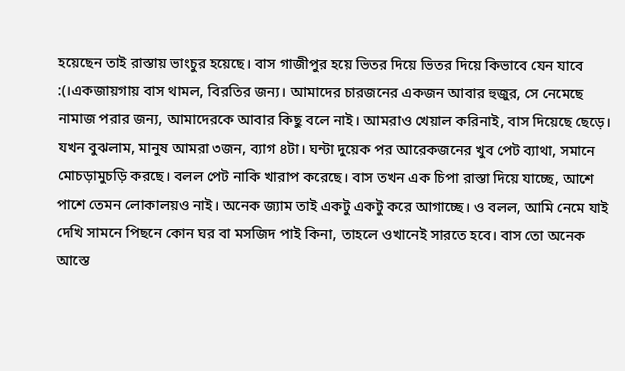হয়েছেন তাই রাস্তায় ভাংচুর হয়েছে। বাস গাজীপুর হয়ে ভিতর দিয়ে ভিতর দিয়ে কিভাবে যেন যাবে :(।একজায়গায় বাস থামল, বিরতির জন্য। আমাদের চারজনের একজন আবার হুজুর, সে নেমেছে নামাজ পরার জন্য, আমাদেরকে আবার কিছু বলে নাই। আমরাও খেয়াল করিনাই, বাস দিয়েছে ছেড়ে। যখন বুঝলাম, মানুষ আমরা ৩জন, ব্যাগ ৪টা। ঘন্টা দুয়েক পর আরেকজনের খুব পেট ব্যাথা, সমানে মোচড়ামুচড়ি করছে। বলল পেট নাকি খারাপ করেছে। বাস তখন এক চিপা রাস্তা দিয়ে যাচ্ছে, আশে পাশে তেমন লোকালয়ও নাই। অনেক জ্যাম তাই একটু একটু করে আগাচ্ছে। ও বলল, আমি নেমে যাই দেখি সামনে পিছনে কোন ঘর বা মসজিদ পাই কিনা, তাহলে ওখানেই সারতে হবে। বাস তো অনেক আস্তে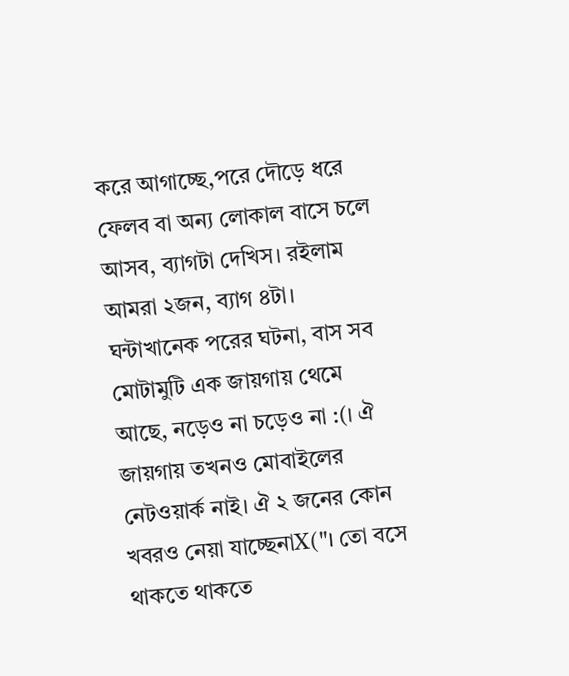করে আগাচ্ছে,পরে দৌড়ে ধরে ফেলব বা অন্য লোকাল বাসে চলে আসব, ব্যাগটা দেখিস। রইলাম আমরা ২জন, ব্যাগ ৪টা। ঘন্টাখানেক পরের ঘটনা, বাস সব মোটামুটি এক জায়গায় থেমে আছে, নড়েও না চড়েও না :(। ঐ জায়গায় তখনও মোবাইলের নেটওয়ার্ক নাই। ঐ ২ জনের কোন খবরও নেয়া যাচ্ছেনাX("। তো বসে থাকতে থাকতে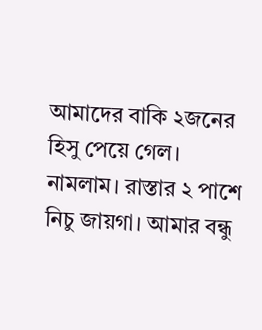আমাদের বাকি ২জনের হিসু পেয়ে গেল। নামলাম। রাস্তার ২ পাশে নিচু জায়গা। আমার বন্ধু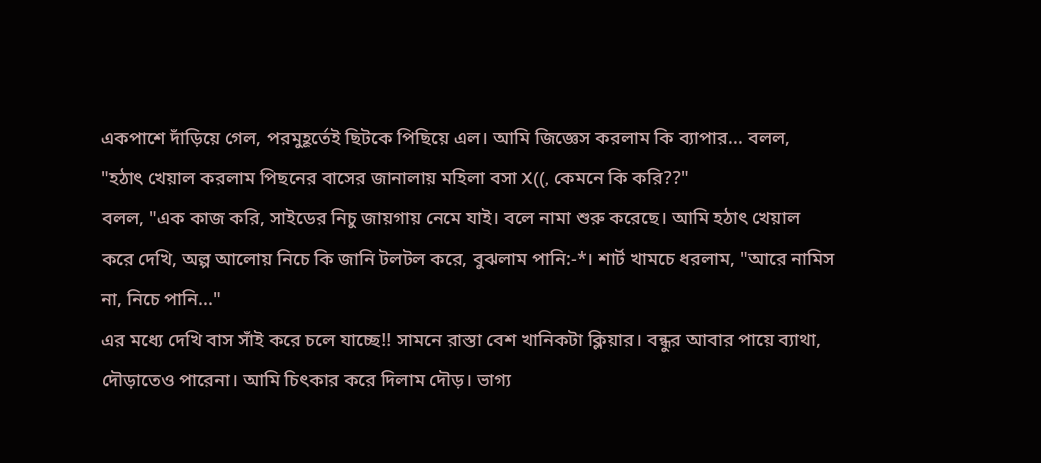একপাশে দাঁড়িয়ে গেল, পরমুহূর্তেই ছিটকে পিছিয়ে এল। আমি জিজ্ঞেস করলাম কি ব্যাপার... বলল,
"হঠাৎ খেয়াল করলাম পিছনের বাসের জানালায় মহিলা বসা X((, কেমনে কি করি??"
বলল, "এক কাজ করি, সাইডের নিচু জায়গায় নেমে যাই। বলে নামা শুরু করেছে। আমি হঠাৎ খেয়াল করে দেখি, অল্প আলোয় নিচে কি জানি টলটল করে, বুঝলাম পানি:-*। শার্ট খামচে ধরলাম, "আরে নামিস না, নিচে পানি..."
এর মধ্যে দেখি বাস সাঁই করে চলে যাচ্ছে!! সামনে রাস্তা বেশ খানিকটা ক্লিয়ার। বন্ধুর আবার পায়ে ব্যাথা, দৌড়াতেও পারেনা। আমি চিৎকার করে দিলাম দৌড়। ভাগ্য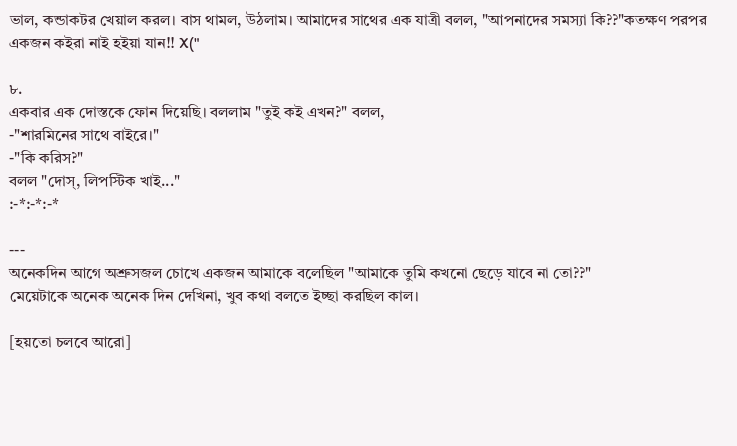ভাল, কন্ডাকটর খেয়াল করল। বাস থামল, উঠলাম। আমাদের সাথের এক যাত্রী বলল, "আপনাদের সমস্যা কি??"কতক্ষণ পরপর একজন কইরা নাই হইয়া যান!! X("

৮.
একবার এক দোস্তকে ফোন দিয়েছি। বললাম "তুই কই এখন?" বলল,
-"শারমিনের সাথে বাইরে।"
-"কি করিস?"
বলল "দোস্‌, লিপস্টিক খাই..."
:-*:-*:-*

---
অনেকদিন আগে অশ্রুসজল চোখে একজন আমাকে বলেছিল "আমাকে তুমি কখনো ছেড়ে যাবে না তো??"
মেয়েটাকে অনেক অনেক দিন দেখিনা, খুব কথা বলতে ইচ্ছা করছিল কাল।

[হয়তো চলবে আরো]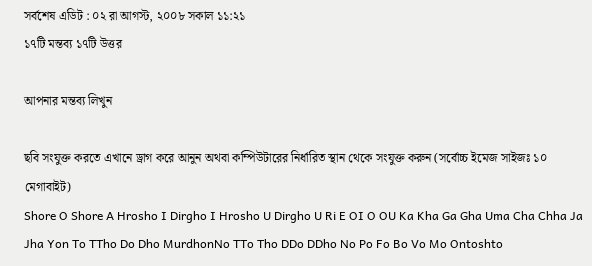সর্বশেষ এডিট : ০২ রা আগস্ট, ২০০৮ সকাল ১১:২১
১৭টি মন্তব্য ১৭টি উত্তর

আপনার মন্তব্য লিখুন

ছবি সংযুক্ত করতে এখানে ড্রাগ করে আনুন অথবা কম্পিউটারের নির্ধারিত স্থান থেকে সংযুক্ত করুন (সর্বোচ্চ ইমেজ সাইজঃ ১০ মেগাবাইট)
Shore O Shore A Hrosho I Dirgho I Hrosho U Dirgho U Ri E OI O OU Ka Kha Ga Gha Uma Cha Chha Ja Jha Yon To TTho Do Dho MurdhonNo TTo Tho DDo DDho No Po Fo Bo Vo Mo Ontoshto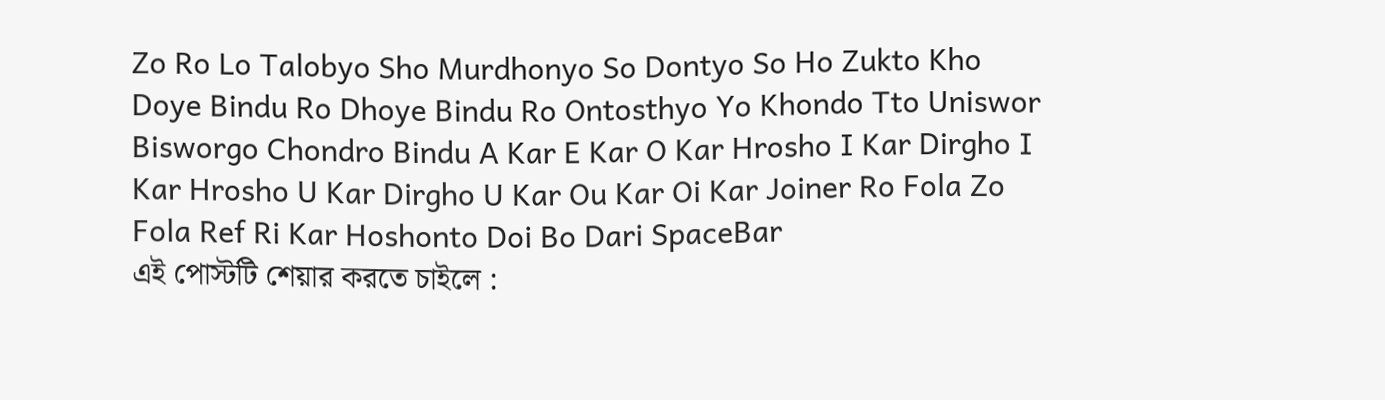Zo Ro Lo Talobyo Sho Murdhonyo So Dontyo So Ho Zukto Kho Doye Bindu Ro Dhoye Bindu Ro Ontosthyo Yo Khondo Tto Uniswor Bisworgo Chondro Bindu A Kar E Kar O Kar Hrosho I Kar Dirgho I Kar Hrosho U Kar Dirgho U Kar Ou Kar Oi Kar Joiner Ro Fola Zo Fola Ref Ri Kar Hoshonto Doi Bo Dari SpaceBar
এই পোস্টটি শেয়ার করতে চাইলে :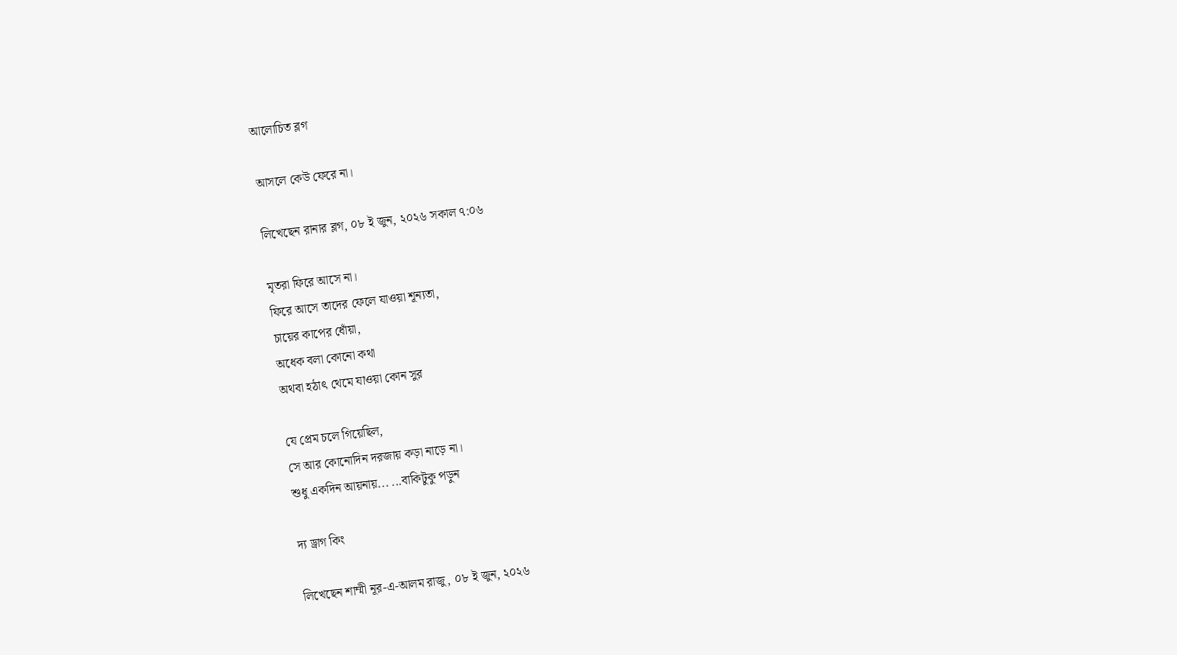আলোচিত ব্লগ

আসলে কেউ ফেরে না।

লিখেছেন রানার ব্লগ, ০৮ ই জুন, ২০২৬ সকাল ৭:০৬

মৃতরা ফিরে আসে না।
ফিরে আসে তাদের ফেলে যাওয়া শূন্যতা,
চায়ের কাপের ধোঁয়া,
অধেক বলা কোনো কথা
অথবা হঠাৎ থেমে যাওয়া কোন সুর

যে প্রেম চলে গিয়েছিল,
সে আর কোনোদিন দরজায় কড়া নাড়ে না।
শুধু একদিন আয়নায়... ...বাকিটুকু পড়ুন

দ্য ড্রাগ কিং

লিখেছেন শাম্মী নূর-এ-আলম রাজু, ০৮ ই জুন, ২০২৬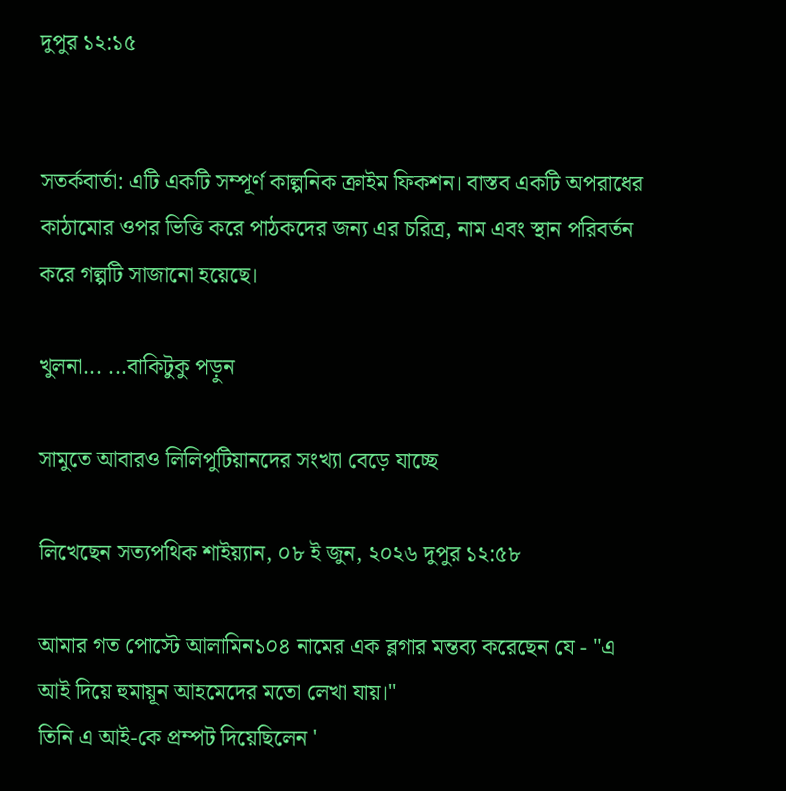দুপুর ১২:১৫


সতর্কবার্তা: এটি একটি সম্পূর্ণ কাল্পনিক ক্রাইম ফিকশন। বাস্তব একটি অপরাধের কাঠামোর ওপর ভিত্তি করে পাঠকদের জন্য এর চরিত্র, নাম এবং স্থান পরিবর্তন করে গল্পটি সাজানো হয়েছে।

খুলনা... ...বাকিটুকু পড়ুন

সামুতে আবারও লিলিপুটিয়ানদের সংখ্যা বেড়ে যাচ্ছে

লিখেছেন সত্যপথিক শাইয়্যান, ০৮ ই জুন, ২০২৬ দুপুর ১২:৫৮

আমার গত পোস্টে আলামিন১০৪ নামের এক ব্লগার মন্তব্য করেছেন যে - "এ আই দিয়ে হুমায়ূন আহমেদের মতো লেখা যায়।"
তিনি এ আই-কে প্রম্পট দিয়েছিলেন '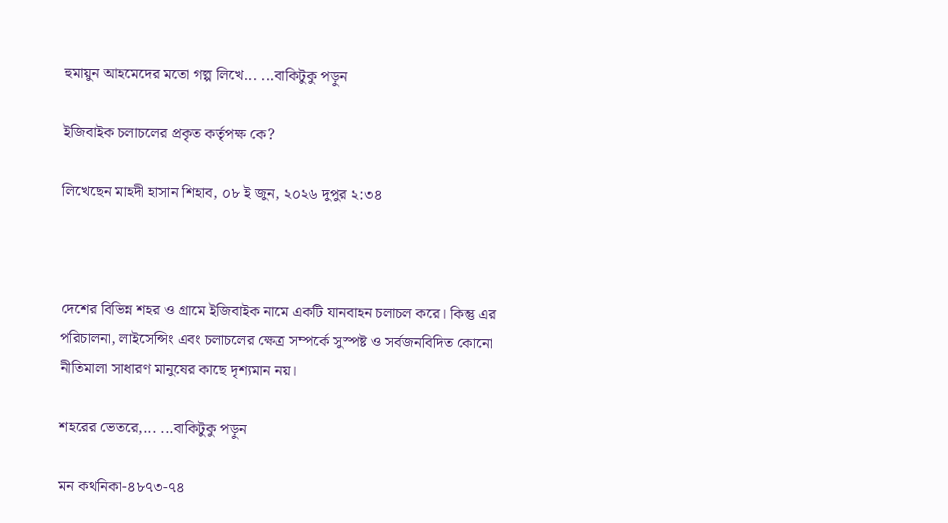হুমায়ুন আহমেদের মতো গল্প লিখে... ...বাকিটুকু পড়ুন

ইজিবাইক চলাচলের প্রকৃত কর্তৃপক্ষ কে?

লিখেছেন মাহদী হাসান শিহাব, ০৮ ই জুন, ২০২৬ দুপুর ২:৩৪



দেশের বিভিন্ন শহর ও গ্রামে ইজিবাইক নামে একটি যানবাহন চলাচল করে। কিন্তু এর পরিচালনা, লাইসেন্সিং এবং চলাচলের ক্ষেত্র সম্পর্কে সুস্পষ্ট ও সর্বজনবিদিত কোনো নীতিমালা সাধারণ মানুষের কাছে দৃশ্যমান নয়।

শহরের ভেতরে,... ...বাকিটুকু পড়ুন

মন কথনিকা-৪৮৭৩-৭৪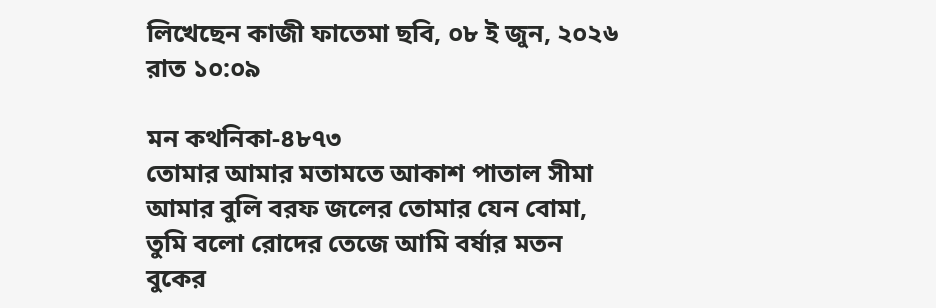লিখেছেন কাজী ফাতেমা ছবি, ০৮ ই জুন, ২০২৬ রাত ১০:০৯

মন কথনিকা-৪৮৭৩
তোমার আমার মতামতে আকাশ পাতাল সীমা
আমার বুলি বরফ জলের তোমার যেন বোমা,
তুমি বলো রোদের তেজে আমি বর্ষার মতন
বুকের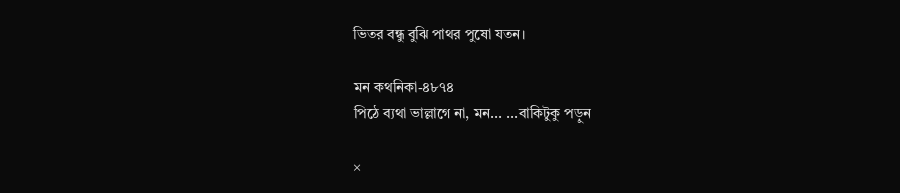ভিতর বন্ধু বুঝি পাথর পুষো যতন।

মন কথনিকা-৪৮৭৪
পিঠে ব্যথা ভাল্লাগে না, মন... ...বাকিটুকু পড়ুন

×